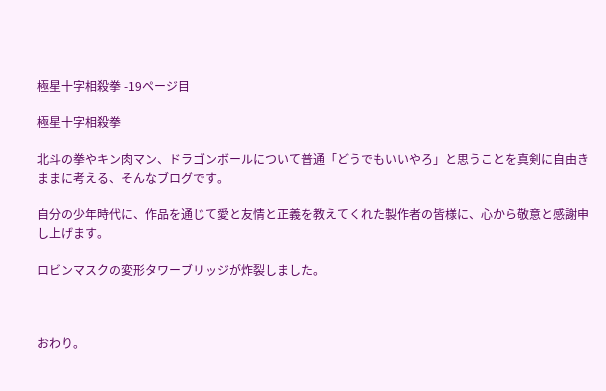極星十字相殺拳 -19ページ目

極星十字相殺拳

北斗の拳やキン肉マン、ドラゴンボールについて普通「どうでもいいやろ」と思うことを真剣に自由きままに考える、そんなブログです。

自分の少年時代に、作品を通じて愛と友情と正義を教えてくれた製作者の皆様に、心から敬意と感謝申し上げます。

ロビンマスクの変形タワーブリッジが炸裂しました。



おわり。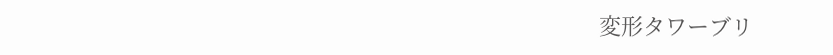変形タワーブリ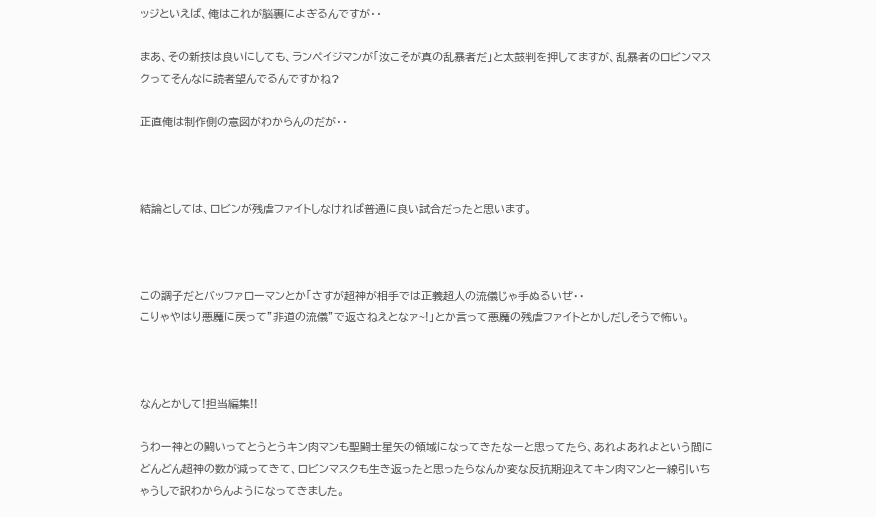ッジといえば、俺はこれが脳裏によぎるんですが・・

まあ、その新技は良いにしても、ランペイジマンが「汝こそが真の乱暴者だ」と太鼓判を押してますが、乱暴者のロビンマスクってそんなに読者望んでるんですかね?

正直俺は制作側の意図がわからんのだが・・



結論としては、ロビンが残虐ファイトしなければ普通に良い試合だったと思います。



この調子だとバッファローマンとか「さすが超神が相手では正義超人の流儀じゃ手ぬるいぜ・・
こりゃやはり悪魔に戻って”非道の流儀”で返さねえとなァ~!」とか言って悪魔の残虐ファイトとかしだしそうで怖い。



なんとかして!担当編集!!

うわー神との闘いってとうとうキン肉マンも聖闘士星矢の領域になってきたなーと思ってたら、あれよあれよという間にどんどん超神の数が減ってきて、ロビンマスクも生き返ったと思ったらなんか変な反抗期迎えてキン肉マンと一線引いちゃうしで訳わからんようになってきました。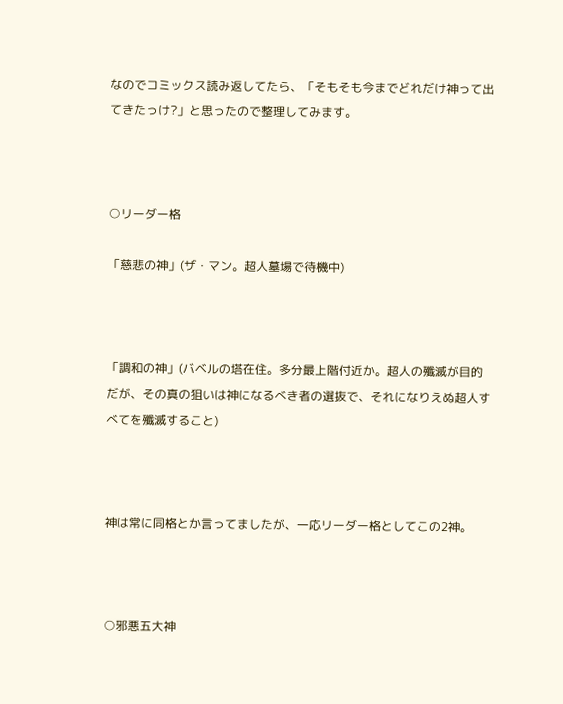なのでコミックス読み返してたら、「そもそも今までどれだけ神って出てきたっけ?」と思ったので整理してみます。



○リーダー格

「慈悲の神」(ザ・マン。超人墓場で待機中)



「調和の神」(バベルの塔在住。多分最上階付近か。超人の殲滅が目的だが、その真の狙いは神になるべき者の選抜で、それになりえぬ超人すべてを殲滅すること)



神は常に同格とか言ってましたが、一応リーダー格としてこの2神。



○邪悪五大神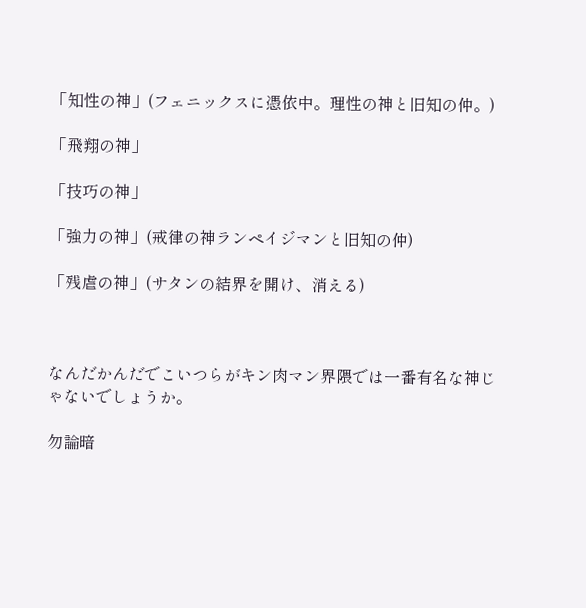「知性の神」(フェニックスに憑依中。理性の神と旧知の仲。)

「飛翔の神」

「技巧の神」

「強力の神」(戒律の神ランペイジマンと旧知の仲)

「残虐の神」(サタンの結界を開け、消える)



なんだかんだでこいつらがキン肉マン界隈では一番有名な神じゃないでしょうか。

勿論暗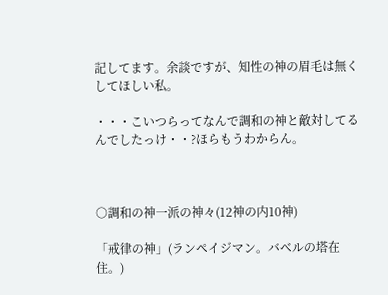記してます。余談ですが、知性の神の眉毛は無くしてほしい私。

・・・こいつらってなんで調和の神と敵対してるんでしたっけ・・?ほらもうわからん。



○調和の神一派の神々(12神の内10神)

「戒律の神」(ランペイジマン。バベルの塔在住。)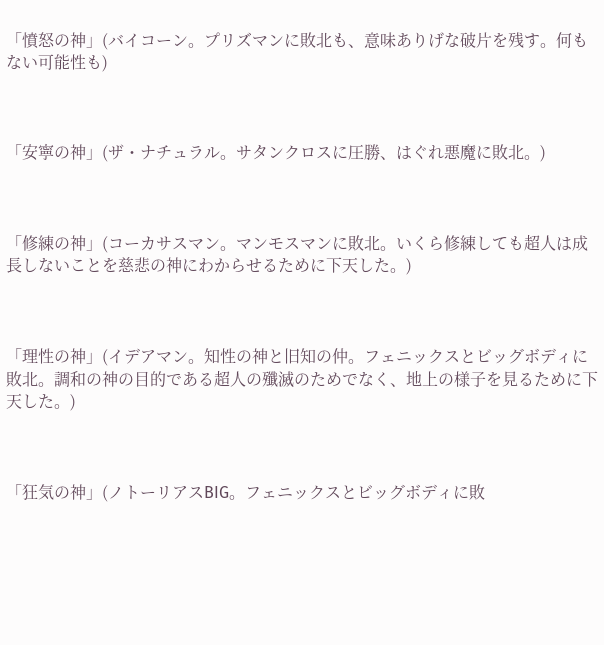「憤怒の神」(バイコーン。プリズマンに敗北も、意味ありげな破片を残す。何もない可能性も)



「安寧の神」(ザ・ナチュラル。サタンクロスに圧勝、はぐれ悪魔に敗北。)



「修練の神」(コーカサスマン。マンモスマンに敗北。いくら修練しても超人は成長しないことを慈悲の神にわからせるために下天した。)



「理性の神」(イデアマン。知性の神と旧知の仲。フェニックスとビッグボディに敗北。調和の神の目的である超人の殲滅のためでなく、地上の様子を見るために下天した。)



「狂気の神」(ノトーリアスBIG。フェニックスとビッグボディに敗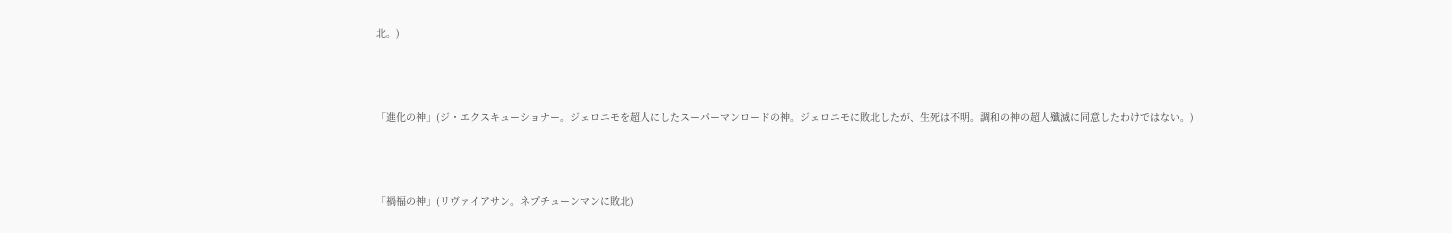北。)



「進化の神」(ジ・エクスキューショナー。ジェロニモを超人にしたスーパーマンロードの神。ジェロニモに敗北したが、生死は不明。調和の神の超人殲滅に同意したわけではない。)



「禍福の神」(リヴァイアサン。ネプチューンマンに敗北)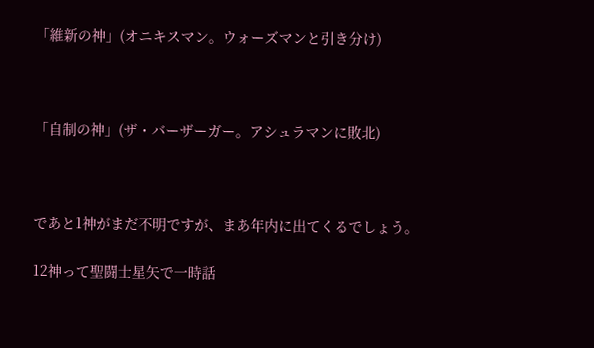「維新の神」(オニキスマン。ウォーズマンと引き分け)



「自制の神」(ザ・バーザーガー。アシュラマンに敗北)



であと1神がまだ不明ですが、まあ年内に出てくるでしょう。

12神って聖闘士星矢で一時話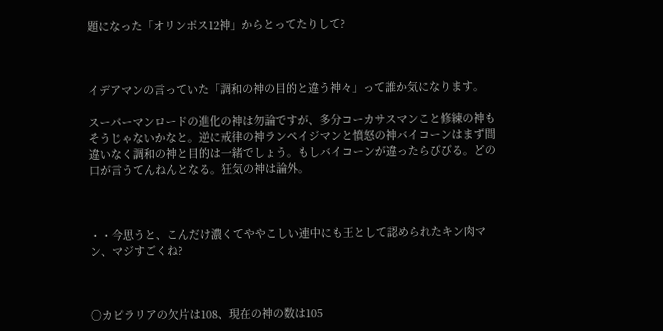題になった「オリンポス12神」からとってたりして?



イデアマンの言っていた「調和の神の目的と違う神々」って誰か気になります。

スーパーマンロードの進化の神は勿論ですが、多分コーカサスマンこと修練の神もそうじゃないかなと。逆に戒律の神ランペイジマンと憤怒の神バイコーンはまず間違いなく調和の神と目的は一緒でしょう。もしバイコーンが違ったらびびる。どの口が言うてんねんとなる。狂気の神は論外。



・・今思うと、こんだけ濃くてややこしい連中にも王として認められたキン肉マン、マジすごくね?



○カピラリアの欠片は108、現在の神の数は105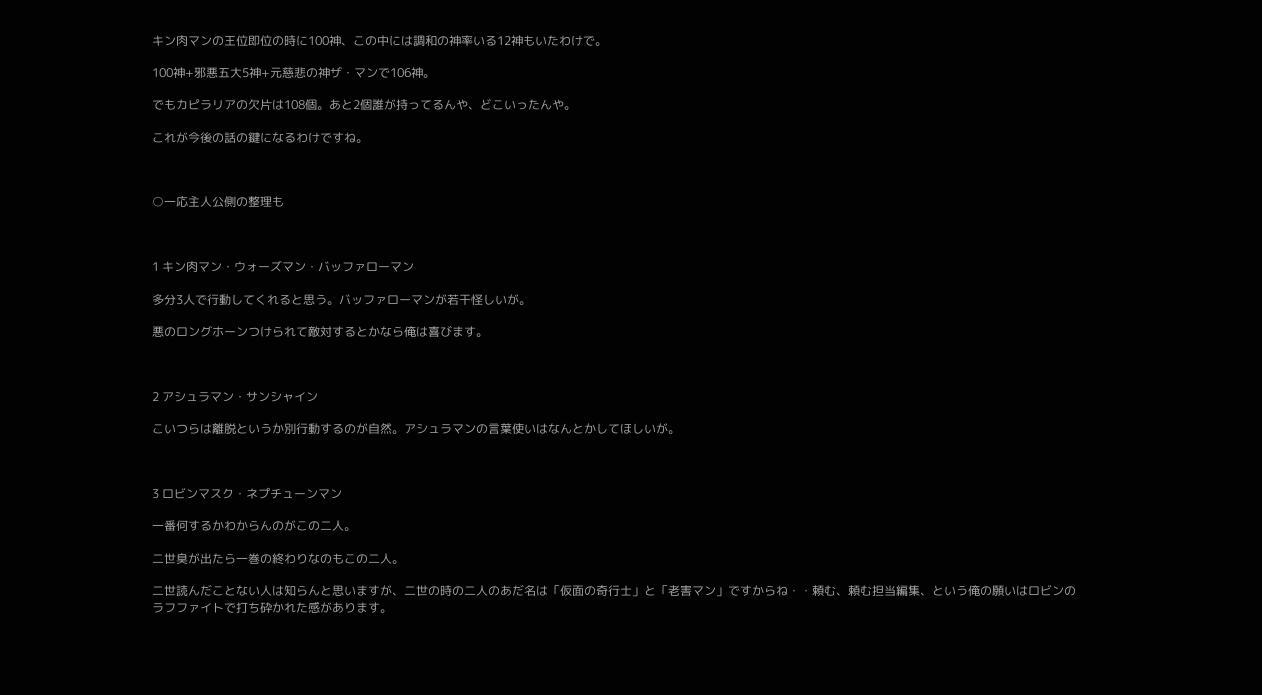キン肉マンの王位即位の時に100神、この中には調和の神率いる12神もいたわけで。

100神+邪悪五大5神+元慈悲の神ザ・マンで106神。

でもカピラリアの欠片は108個。あと2個誰が持ってるんや、どこいったんや。

これが今後の話の鍵になるわけですね。



○一応主人公側の整理も



1 キン肉マン・ウォーズマン・バッファローマン

多分3人で行動してくれると思う。バッファローマンが若干怪しいが。

悪のロングホーンつけられて敵対するとかなら俺は喜びます。



2 アシュラマン・サンシャイン

こいつらは離脱というか別行動するのが自然。アシュラマンの言葉使いはなんとかしてほしいが。



3 ロビンマスク・ネプチューンマン

一番何するかわからんのがこの二人。

二世臭が出たら一巻の終わりなのもこの二人。

二世読んだことない人は知らんと思いますが、二世の時の二人のあだ名は「仮面の奇行士」と「老害マン」ですからね・・頼む、頼む担当編集、という俺の願いはロビンのラフファイトで打ち砕かれた感があります。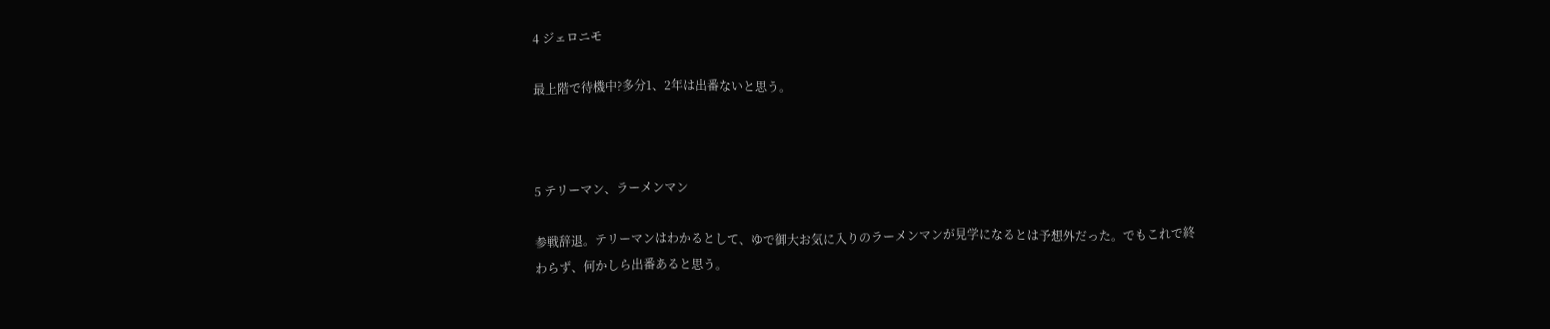4 ジェロニモ

最上階で待機中?多分1、2年は出番ないと思う。



5 テリーマン、ラーメンマン

参戦辞退。テリーマンはわかるとして、ゆで御大お気に入りのラーメンマンが見学になるとは予想外だった。でもこれで終わらず、何かしら出番あると思う。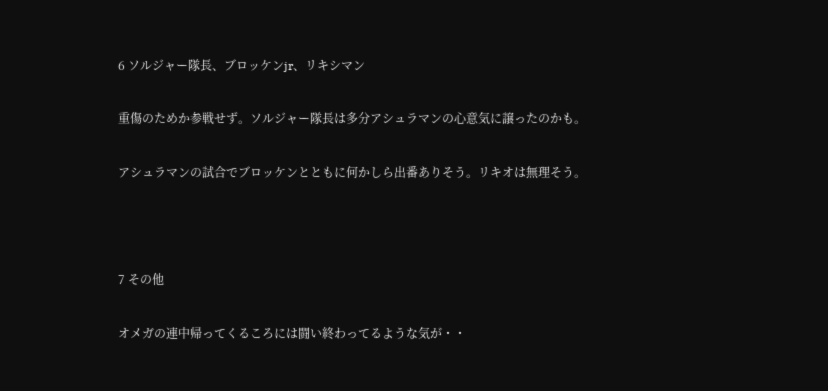6 ソルジャー隊長、ブロッケンjr、リキシマン

重傷のためか参戦せず。ソルジャー隊長は多分アシュラマンの心意気に譲ったのかも。

アシュラマンの試合でブロッケンとともに何かしら出番ありそう。リキオは無理そう。



7 その他

オメガの連中帰ってくるころには闘い終わってるような気が・・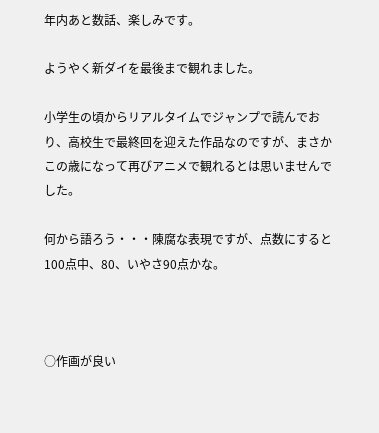年内あと数話、楽しみです。

ようやく新ダイを最後まで観れました。

小学生の頃からリアルタイムでジャンプで読んでおり、高校生で最終回を迎えた作品なのですが、まさかこの歳になって再びアニメで観れるとは思いませんでした。

何から語ろう・・・陳腐な表現ですが、点数にすると100点中、80、いやさ90点かな。



○作画が良い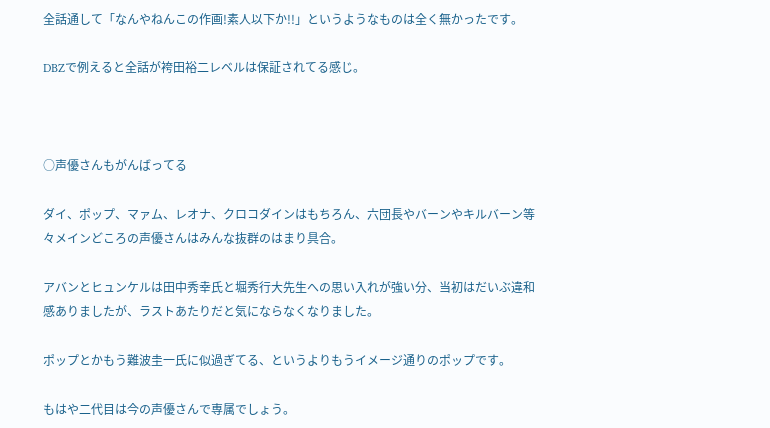全話通して「なんやねんこの作画!素人以下か!!」というようなものは全く無かったです。

DBZで例えると全話が袴田裕二レベルは保証されてる感じ。



○声優さんもがんばってる

ダイ、ポップ、マァム、レオナ、クロコダインはもちろん、六団長やバーンやキルバーン等々メインどころの声優さんはみんな抜群のはまり具合。

アバンとヒュンケルは田中秀幸氏と堀秀行大先生への思い入れが強い分、当初はだいぶ違和感ありましたが、ラストあたりだと気にならなくなりました。

ポップとかもう難波圭一氏に似過ぎてる、というよりもうイメージ通りのポップです。

もはや二代目は今の声優さんで専属でしょう。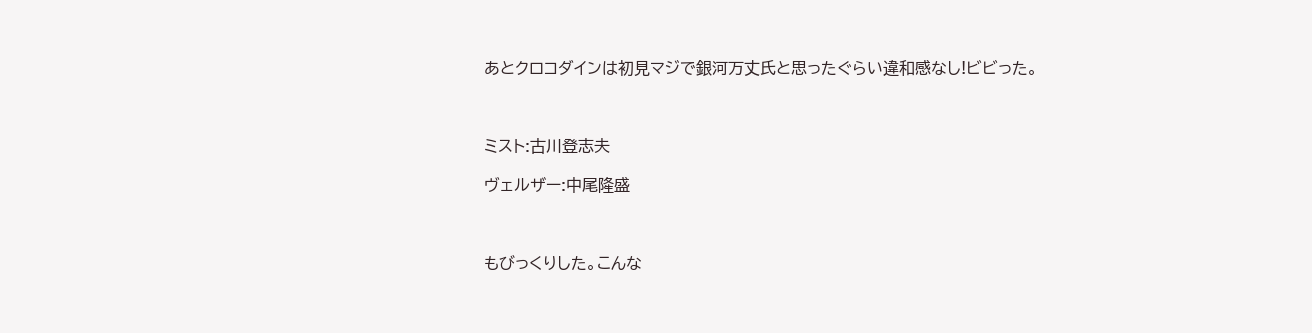あとクロコダインは初見マジで銀河万丈氏と思ったぐらい違和感なし!ビビった。



ミスト:古川登志夫

ヴェルザー:中尾隆盛



もびっくりした。こんな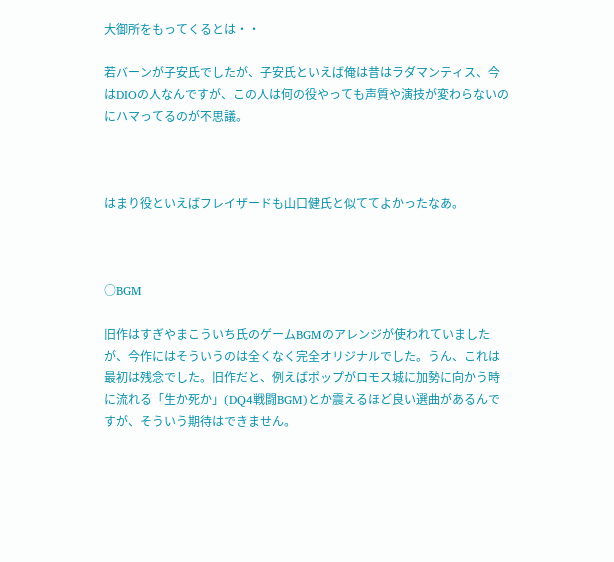大御所をもってくるとは・・

若バーンが子安氏でしたが、子安氏といえば俺は昔はラダマンティス、今はDIOの人なんですが、この人は何の役やっても声質や演技が変わらないのにハマってるのが不思議。



はまり役といえばフレイザードも山口健氏と似ててよかったなあ。



○BGM

旧作はすぎやまこういち氏のゲームBGMのアレンジが使われていましたが、今作にはそういうのは全くなく完全オリジナルでした。うん、これは最初は残念でした。旧作だと、例えばポップがロモス城に加勢に向かう時に流れる「生か死か」(DQ4戦闘BGM)とか震えるほど良い選曲があるんですが、そういう期待はできません。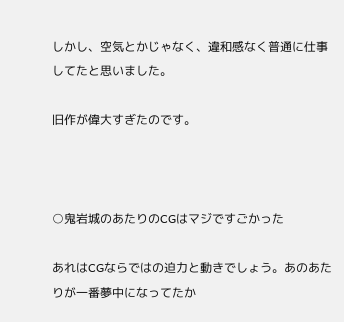しかし、空気とかじゃなく、違和感なく普通に仕事してたと思いました。

旧作が偉大すぎたのです。



○鬼岩城のあたりのCGはマジですごかった

あれはCGならではの迫力と動きでしょう。あのあたりが一番夢中になってたか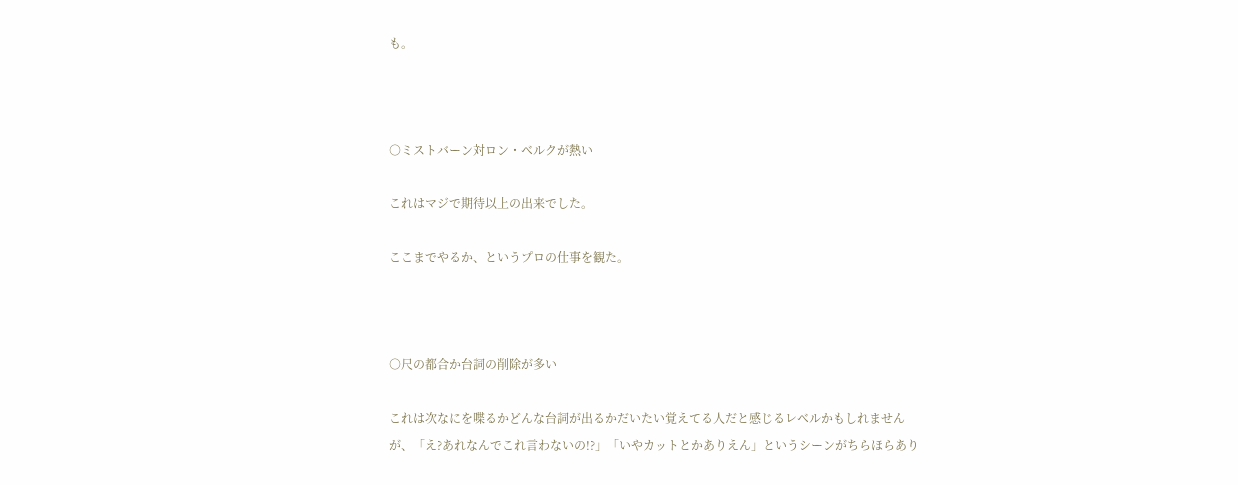も。



○ミストバーン対ロン・ベルクが熱い

これはマジで期待以上の出来でした。

ここまでやるか、というプロの仕事を観た。



○尺の都合か台詞の削除が多い

これは次なにを喋るかどんな台詞が出るかだいたい覚えてる人だと感じるレベルかもしれませんが、「え?あれなんでこれ言わないの!?」「いやカットとかありえん」というシーンがちらほらあり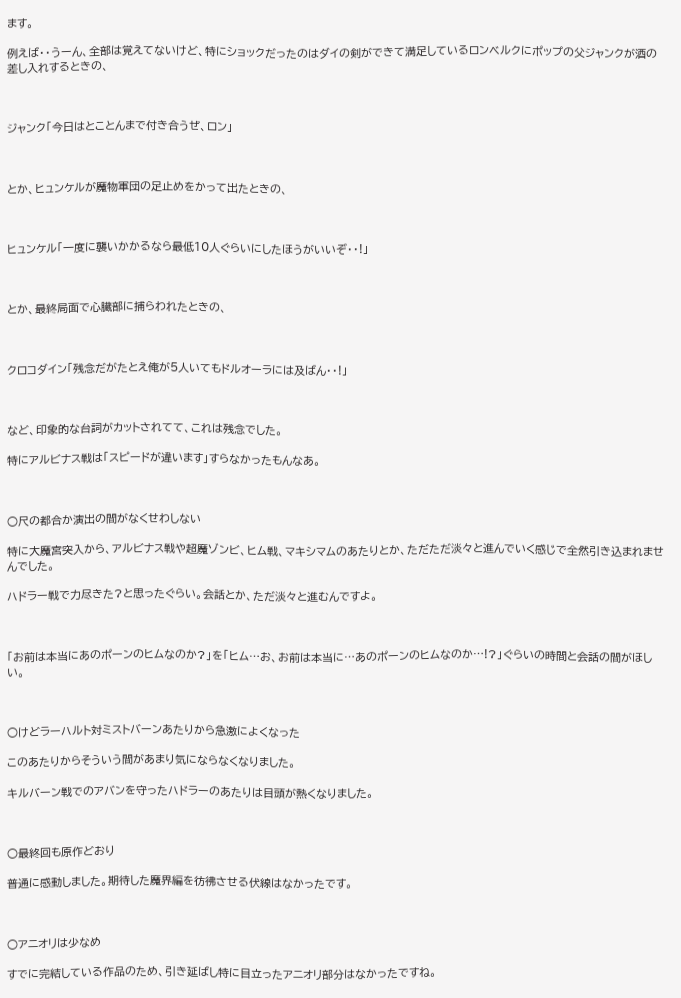ます。

例えば・・うーん、全部は覚えてないけど、特にショックだったのはダイの剣ができて満足しているロンベルクにポップの父ジャンクが酒の差し入れするときの、



ジャンク「今日はとことんまで付き合うぜ、ロン」



とか、ヒュンケルが魔物軍団の足止めをかって出たときの、



ヒュンケル「一度に襲いかかるなら最低10人ぐらいにしたほうがいいぞ・・!」



とか、最終局面で心臓部に捕らわれたときの、



クロコダイン「残念だがたとえ俺が5人いてもドルオーラには及ばん・・!」



など、印象的な台詞がカットされてて、これは残念でした。

特にアルビナス戦は「スピードが違います」すらなかったもんなあ。



○尺の都合か演出の間がなくせわしない

特に大魔宮突入から、アルビナス戦や超魔ゾンビ、ヒム戦、マキシマムのあたりとか、ただただ淡々と進んでいく感じで全然引き込まれませんでした。

ハドラー戦で力尽きた?と思ったぐらい。会話とか、ただ淡々と進むんですよ。



「お前は本当にあのポーンのヒムなのか?」を「ヒム…お、お前は本当に…あのポーンのヒムなのか…!?」ぐらいの時間と会話の間がほしい。



○けどラーハルト対ミストバーンあたりから急激によくなった

このあたりからそういう間があまり気にならなくなりました。

キルバーン戦でのアバンを守ったハドラーのあたりは目頭が熱くなりました。



○最終回も原作どおり

普通に感動しました。期待した魔界編を彷彿させる伏線はなかったです。



○アニオリは少なめ

すでに完結している作品のため、引き延ばし特に目立ったアニオリ部分はなかったですね。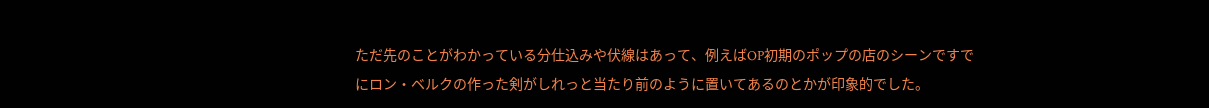ただ先のことがわかっている分仕込みや伏線はあって、例えばOP初期のポップの店のシーンですでにロン・ベルクの作った剣がしれっと当たり前のように置いてあるのとかが印象的でした。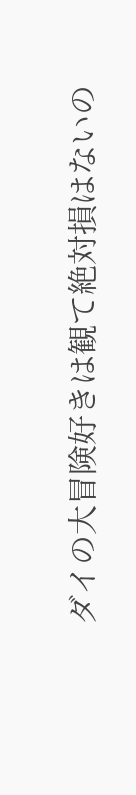ダイの大冒険好きは観て絶対損はないの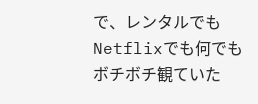で、レンタルでもNetflixでも何でもボチボチ観ていた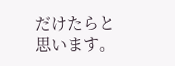だけたらと思います。